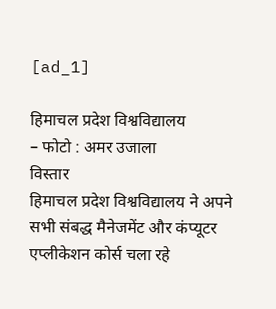[ad_1]

हिमाचल प्रदेश विश्वविद्यालय
– फोटो : अमर उजाला
विस्तार
हिमाचल प्रदेश विश्वविद्यालय ने अपने सभी संबद्ध मैनेजमेंट और कंप्यूटर एप्लीकेशन कोर्स चला रहे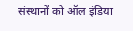संस्थानों को ऑल इंडिया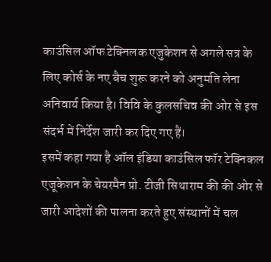काउंसिल ऑफ टेक्निलक एजुकेशन से अगले सत्र के लिए कोर्स के नए बैच शुरू करने को अनुमति लेना अनिवार्य किया है। विवि के कुलसचिव की ओर से इस संदर्भ में निर्देश जारी कर दिए गए हैं।
इसमें कहा गया है ऑल इंडिया काउंसिल फॉर टेक्निकल एजूकेशन के चेयरमैन प्रो. टीजी सिथाराम की की ओर से जारी आदेशों की पालना करते हुए संस्थानों में चल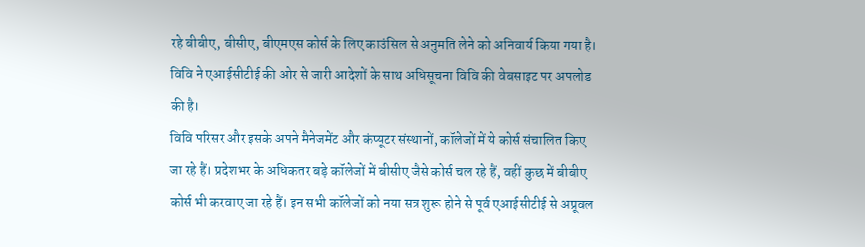रहे बीबीए, बीसीए, बीएमएस कोर्स के लिए काउंसिल से अनुमति लेने को अनिवार्य किया गया है। विवि ने एआईसीटीई की ओर से जारी आदेशों के साथ अधिसूचना विवि की वेबसाइट पर अपलोड की है।
विवि परिसर और इसके अपने मैनेजमेंट और कंप्यूटर संस्थानों, कॉलेजों में ये कोर्स संचालित किए जा रहे हैं। प्रदेशभर के अधिकतर बड़े कॉलेजों में बीसीए जैसे कोर्स चल रहे हैं, वहीं कुछ में बीबीए कोर्स भी करवाए जा रहे हैं। इन सभी कॉलेजों को नया सत्र शुरू होने से पूर्व एआईसीटीई से अप्रूवल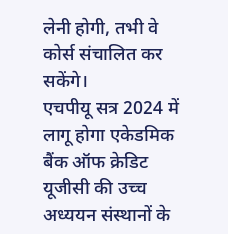लेनी होगी, तभी वे कोर्स संचालित कर सकेंगे।
एचपीयू सत्र 2024 में लागू होगा एकेडमिक बैंक ऑफ क्रेडिट
यूजीसी की उच्च अध्ययन संस्थानों के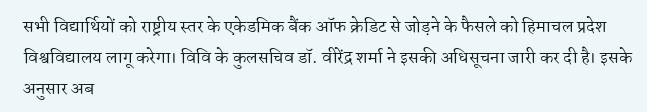सभी विद्यार्थियों को राष्ट्रीय स्तर के एकेडमिक बैंक ऑफ क्रेडिट से जोड़ने के फैसले को हिमाचल प्रदेश विश्वविद्यालय लागू करेगा। विवि के कुलसचिव डॉ. वीरेंद्र शर्मा ने इसकी अधिसूचना जारी कर दी है। इसके अनुसार अब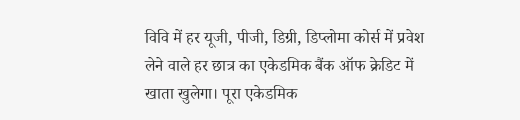विवि में हर यूजी, पीजी, डिग्री, डिप्लोमा कोर्स में प्रवेश लेने वाले हर छात्र का एकेडमिक बैंक ऑफ क्रेडिट में खाता खुलेगा। पूरा एकेडमिक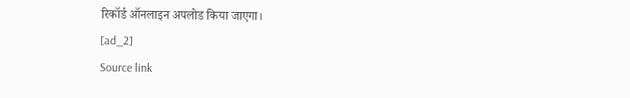रिकॉर्ड ऑनलाइन अपलोड किया जाएगा।
[ad_2]
Source link